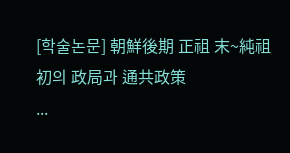[학술논문] 朝鮮後期 正祖 末~純祖 初의 政局과 通共政策
...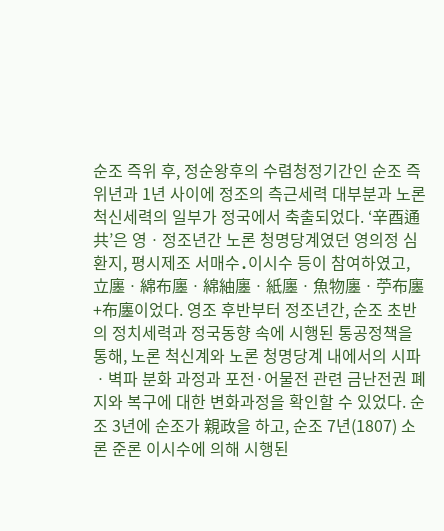순조 즉위 후, 정순왕후의 수렴청정기간인 순조 즉위년과 1년 사이에 정조의 측근세력 대부분과 노론 척신세력의 일부가 정국에서 축출되었다. ‘辛酉通共’은 영ㆍ정조년간 노론 청명당계였던 영의정 심환지, 평시제조 서매수․이시수 등이 참여하였고, 立廛ㆍ綿布廛ㆍ綿紬廛ㆍ紙廛ㆍ魚物廛ㆍ苧布廛+布廛이었다. 영조 후반부터 정조년간, 순조 초반의 정치세력과 정국동향 속에 시행된 통공정책을 통해, 노론 척신계와 노론 청명당계 내에서의 시파ㆍ벽파 분화 과정과 포전·어물전 관련 금난전권 폐지와 복구에 대한 변화과정을 확인할 수 있었다. 순조 3년에 순조가 親政을 하고, 순조 7년(1807) 소론 준론 이시수에 의해 시행된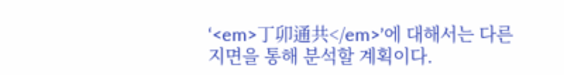‘<em>丁卯通共</em>’에 대해서는 다른 지면을 통해 분석할 계획이다.